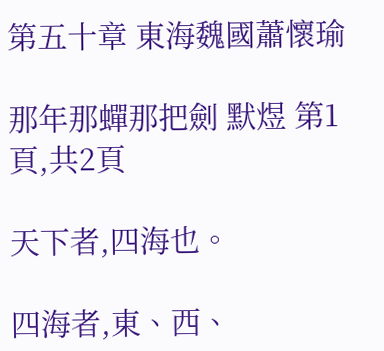第五十章 東海魏國蕭懷瑜

那年那蟬那把劍 默煜 第1頁,共2頁

天下者,四海也。

四海者,東、西、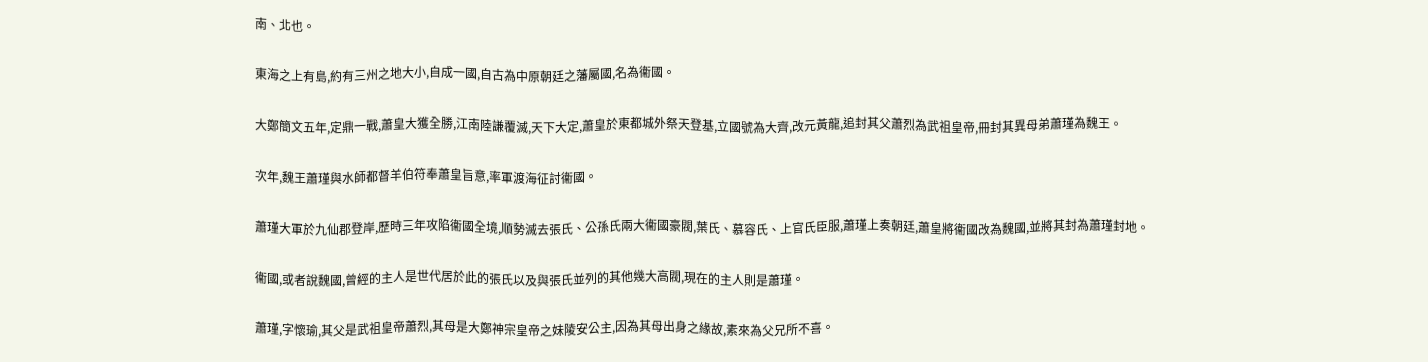南、北也。

東海之上有島,約有三州之地大小,自成一國,自古為中原朝廷之藩屬國,名為衞國。

大鄭簡文五年,定鼎一戰,蕭皇大獲全勝,江南陸謙覆滅,天下大定,蕭皇於東都城外祭天登基,立國號為大齊,改元黃龍,追封其父蕭烈為武祖皇帝,冊封其異母弟蕭瑾為魏王。

次年,魏王蕭瑾與水師都督羊伯符奉蕭皇旨意,率軍渡海征討衞國。

蕭瑾大軍於九仙郡登岸,歷時三年攻陷衞國全境,順勢滅去張氏、公孫氏兩大衞國豪閥,葉氏、慕容氏、上官氏臣服,蕭瑾上奏朝廷,蕭皇將衞國改為魏國,並將其封為蕭瑾封地。

衞國,或者說魏國,曾經的主人是世代居於此的張氏以及與張氏並列的其他幾大高閥,現在的主人則是蕭瑾。

蕭瑾,字懷瑜,其父是武祖皇帝蕭烈,其母是大鄭神宗皇帝之妹陵安公主,因為其母出身之緣故,素來為父兄所不喜。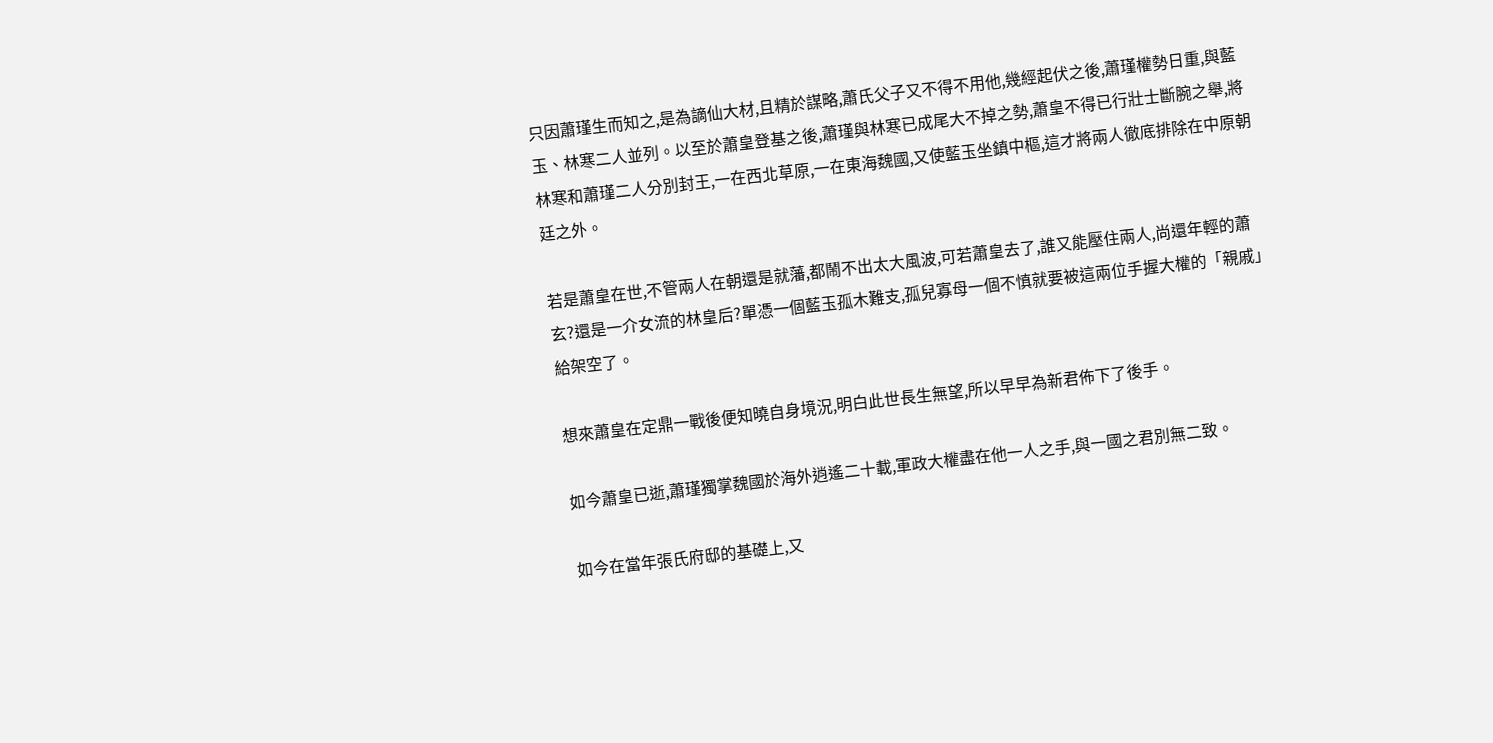只因蕭瑾生而知之,是為謫仙大材,且精於謀略,蕭氏父子又不得不用他,幾經起伏之後,蕭瑾權勢日重,與藍玉、林寒二人並列。以至於蕭皇登基之後,蕭瑾與林寒已成尾大不掉之勢,蕭皇不得已行壯士斷腕之舉,將林寒和蕭瑾二人分別封王,一在西北草原,一在東海魏國,又使藍玉坐鎮中樞,這才將兩人徹底排除在中原朝廷之外。

若是蕭皇在世,不管兩人在朝還是就藩,都鬧不出太大風波,可若蕭皇去了,誰又能壓住兩人,尚還年輕的蕭玄?還是一介女流的林皇后?單憑一個藍玉孤木難支,孤兒寡母一個不慎就要被這兩位手握大權的「親戚」給架空了。

想來蕭皇在定鼎一戰後便知曉自身境況,明白此世長生無望,所以早早為新君佈下了後手。

如今蕭皇已逝,蕭瑾獨掌魏國於海外逍遙二十載,軍政大權盡在他一人之手,與一國之君別無二致。

如今在當年張氏府邸的基礎上,又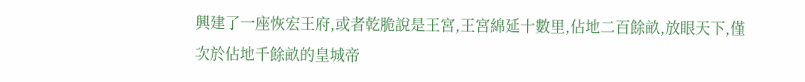興建了一座恢宏王府,或者乾脆說是王宮,王宮綿延十數里,佔地二百餘畝,放眼天下,僅次於佔地千餘畝的皇城帝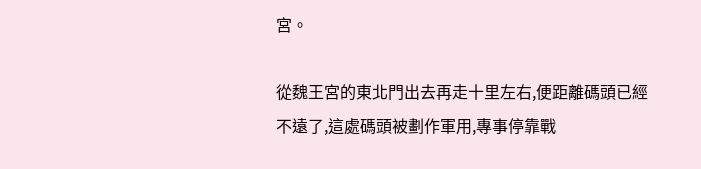宮。

從魏王宮的東北門出去再走十里左右,便距離碼頭已經不遠了,這處碼頭被劃作軍用,專事停靠戰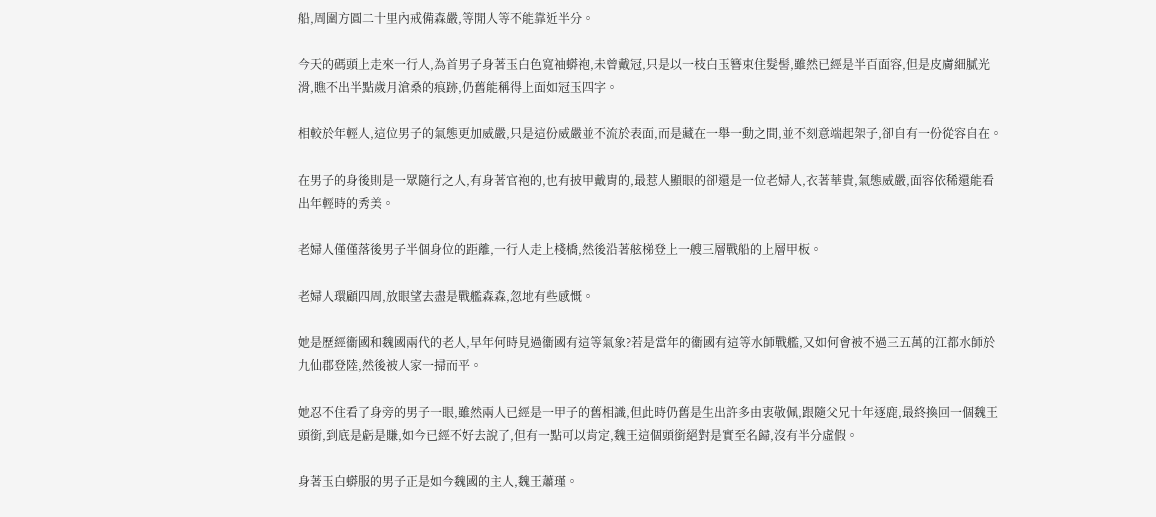船,周圍方圓二十里內戒備森嚴,等閒人等不能靠近半分。

今天的碼頭上走來一行人,為首男子身著玉白色寬袖蟒袍,未曾戴冠,只是以一枝白玉簪束住髮髻,雖然已經是半百面容,但是皮膚細膩光滑,瞧不出半點歲月滄桑的痕跡,仍舊能稱得上面如冠玉四字。

相較於年輕人,這位男子的氣態更加威嚴,只是這份威嚴並不流於表面,而是藏在一舉一動之間,並不刻意端起架子,卻自有一份從容自在。

在男子的身後則是一眾隨行之人,有身著官袍的,也有披甲戴胄的,最惹人顯眼的卻還是一位老婦人,衣著華貴,氣態威嚴,面容依稀還能看出年輕時的秀美。

老婦人僅僅落後男子半個身位的距離,一行人走上棧橋,然後沿著舷梯登上一艘三層戰船的上層甲板。

老婦人環顧四周,放眼望去盡是戰艦森森,忽地有些感慨。

她是歷經衞國和魏國兩代的老人,早年何時見過衞國有這等氣象?若是當年的衞國有這等水師戰艦,又如何會被不過三五萬的江都水師於九仙郡登陸,然後被人家一掃而平。

她忍不住看了身旁的男子一眼,雖然兩人已經是一甲子的舊相識,但此時仍舊是生出許多由衷敬佩,跟隨父兄十年逐鹿,最終換回一個魏王頭銜,到底是虧是賺,如今已經不好去說了,但有一點可以肯定,魏王這個頭銜絕對是實至名歸,沒有半分虛假。

身著玉白蟒服的男子正是如今魏國的主人,魏王蕭瑾。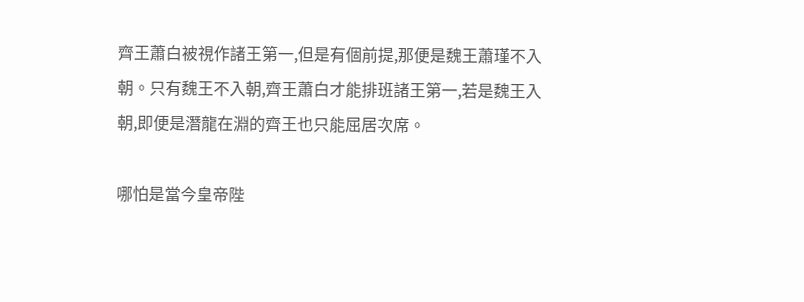齊王蕭白被視作諸王第一,但是有個前提,那便是魏王蕭瑾不入朝。只有魏王不入朝,齊王蕭白才能排班諸王第一,若是魏王入朝,即便是潛龍在淵的齊王也只能屈居次席。

哪怕是當今皇帝陛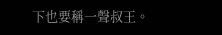下也要稱一聲叔王。